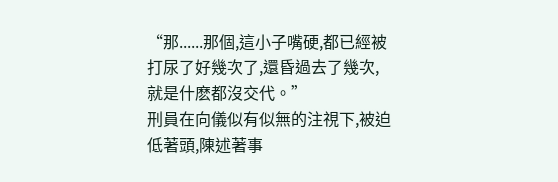“那......那個,這小子嘴硬,都已經被打尿了好幾次了,還昏過去了幾次,就是什麽都沒交代。”
刑員在向儀似有似無的注視下,被迫低著頭,陳述著事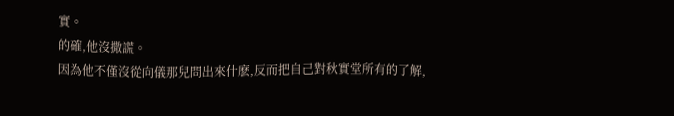實。
的確,他沒撒謊。
因為他不僅沒從向儀那兒問出來什麽,反而把自己對秋實堂所有的了解,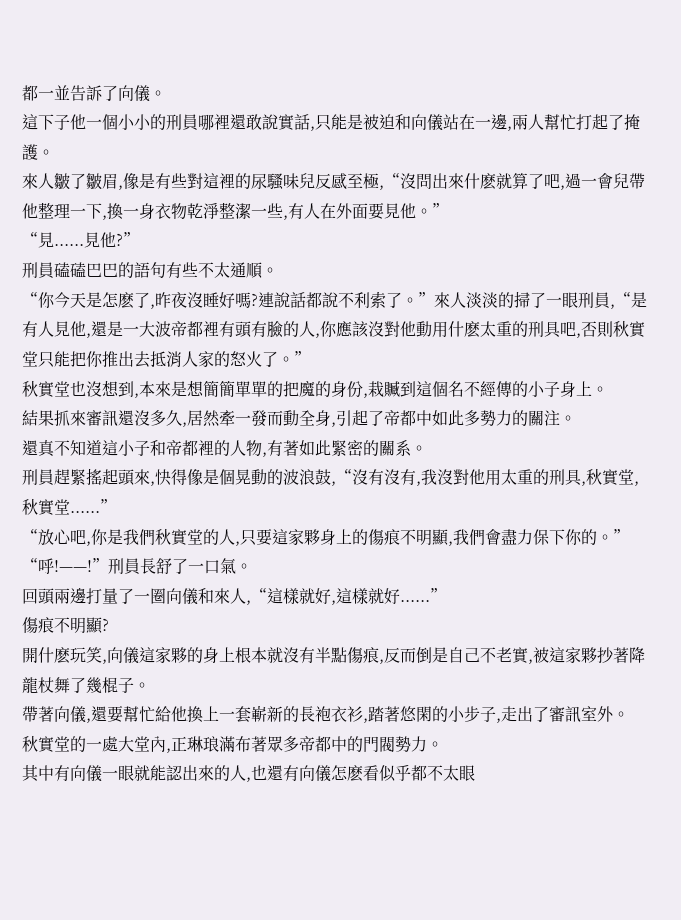都一並告訴了向儀。
這下子他一個小小的刑員哪裡還敢說實話,只能是被迫和向儀站在一邊,兩人幫忙打起了掩護。
來人皺了皺眉,像是有些對這裡的尿騷味兒反感至極,“沒問出來什麽就算了吧,過一會兒帶他整理一下,換一身衣物乾淨整潔一些,有人在外面要見他。”
“見......見他?”
刑員磕磕巴巴的語句有些不太通順。
“你今天是怎麽了,昨夜沒睡好嗎?連說話都說不利索了。”來人淡淡的掃了一眼刑員,“是有人見他,還是一大波帝都裡有頭有臉的人,你應該沒對他動用什麽太重的刑具吧,否則秋實堂只能把你推出去抵消人家的怒火了。”
秋實堂也沒想到,本來是想簡簡單單的把魔的身份,栽贓到這個名不經傳的小子身上。
結果抓來審訊還沒多久,居然牽一發而動全身,引起了帝都中如此多勢力的關注。
還真不知道這小子和帝都裡的人物,有著如此緊密的關系。
刑員趕緊搖起頭來,快得像是個晃動的波浪鼓,“沒有沒有,我沒對他用太重的刑具,秋實堂,秋實堂......”
“放心吧,你是我們秋實堂的人,只要這家夥身上的傷痕不明顯,我們會盡力保下你的。”
“呼!——!”刑員長舒了一口氣。
回頭兩邊打量了一圈向儀和來人,“這樣就好,這樣就好......”
傷痕不明顯?
開什麽玩笑,向儀這家夥的身上根本就沒有半點傷痕,反而倒是自己不老實,被這家夥抄著降龍杖舞了幾棍子。
帶著向儀,還要幫忙給他換上一套嶄新的長袍衣衫,踏著悠閑的小步子,走出了審訊室外。
秋實堂的一處大堂內,正琳琅滿布著眾多帝都中的門閥勢力。
其中有向儀一眼就能認出來的人,也還有向儀怎麽看似乎都不太眼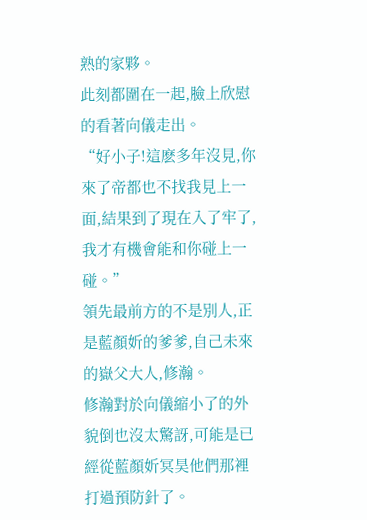熟的家夥。
此刻都圍在一起,臉上欣慰的看著向儀走出。
“好小子!這麽多年沒見,你來了帝都也不找我見上一面,結果到了現在入了牢了,我才有機會能和你碰上一碰。”
領先最前方的不是別人,正是藍顏妡的爹爹,自己未來的嶽父大人,修瀚。
修瀚對於向儀縮小了的外貌倒也沒太驚訝,可能是已經從藍顏妡冥昊他們那裡打過預防針了。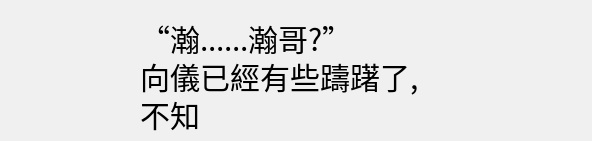“瀚......瀚哥?”
向儀已經有些躊躇了,不知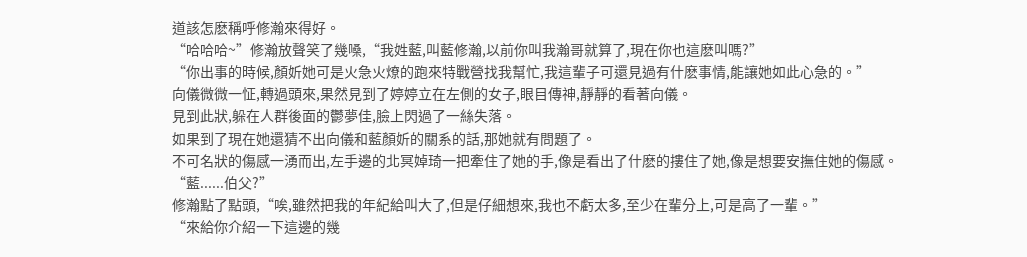道該怎麽稱呼修瀚來得好。
“哈哈哈~”修瀚放聲笑了幾嗓,“我姓藍,叫藍修瀚,以前你叫我瀚哥就算了,現在你也這麽叫嗎?”
“你出事的時候,顏妡她可是火急火燎的跑來特戰營找我幫忙,我這輩子可還見過有什麽事情,能讓她如此心急的。”
向儀微微一怔,轉過頭來,果然見到了婷婷立在左側的女子,眼目傳神,靜靜的看著向儀。
見到此狀,躲在人群後面的鬱夢佳,臉上閃過了一絲失落。
如果到了現在她還猜不出向儀和藍顏妡的關系的話,那她就有問題了。
不可名狀的傷感一湧而出,左手邊的北冥婥琦一把牽住了她的手,像是看出了什麽的摟住了她,像是想要安撫住她的傷感。
“藍......伯父?”
修瀚點了點頭,“唉,雖然把我的年紀給叫大了,但是仔細想來,我也不虧太多,至少在輩分上,可是高了一輩。”
“來給你介紹一下這邊的幾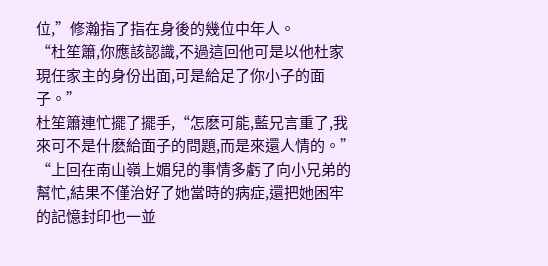位,”修瀚指了指在身後的幾位中年人。
“杜笙簫,你應該認識,不過這回他可是以他杜家現任家主的身份出面,可是給足了你小子的面子。”
杜笙簫連忙擺了擺手,“怎麽可能,藍兄言重了,我來可不是什麽給面子的問題,而是來還人情的。”
“上回在南山嶺上媚兒的事情多虧了向小兄弟的幫忙,結果不僅治好了她當時的病症,還把她困牢的記憶封印也一並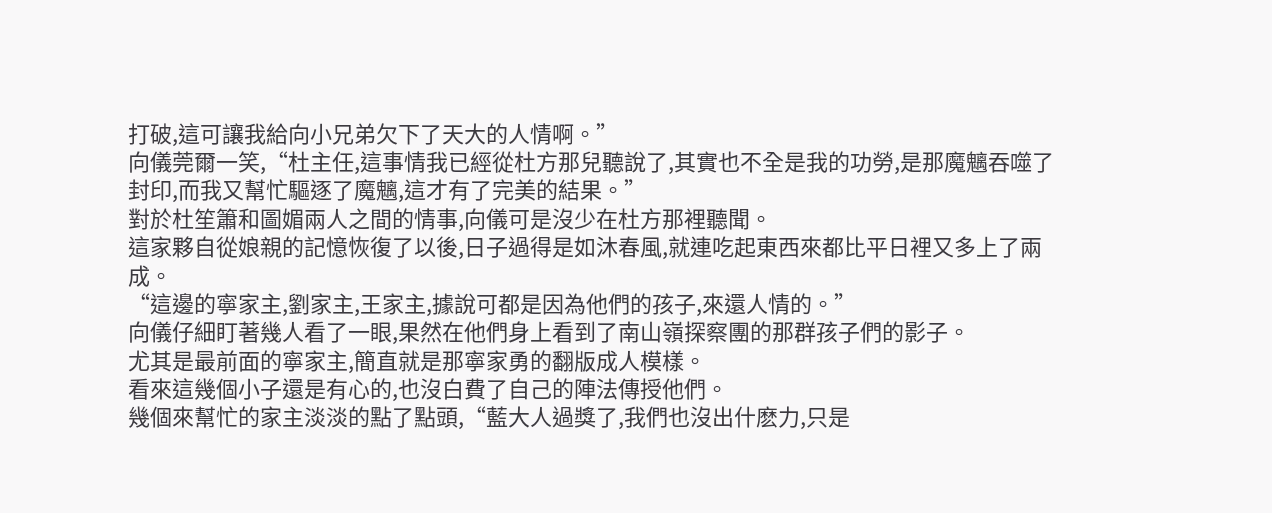打破,這可讓我給向小兄弟欠下了天大的人情啊。”
向儀莞爾一笑,“杜主任,這事情我已經從杜方那兒聽說了,其實也不全是我的功勞,是那魔魑吞噬了封印,而我又幫忙驅逐了魔魑,這才有了完美的結果。”
對於杜笙簫和圖媚兩人之間的情事,向儀可是沒少在杜方那裡聽聞。
這家夥自從娘親的記憶恢復了以後,日子過得是如沐春風,就連吃起東西來都比平日裡又多上了兩成。
“這邊的寧家主,劉家主,王家主,據說可都是因為他們的孩子,來還人情的。”
向儀仔細盯著幾人看了一眼,果然在他們身上看到了南山嶺探察團的那群孩子們的影子。
尤其是最前面的寧家主,簡直就是那寧家勇的翻版成人模樣。
看來這幾個小子還是有心的,也沒白費了自己的陣法傳授他們。
幾個來幫忙的家主淡淡的點了點頭,“藍大人過獎了,我們也沒出什麽力,只是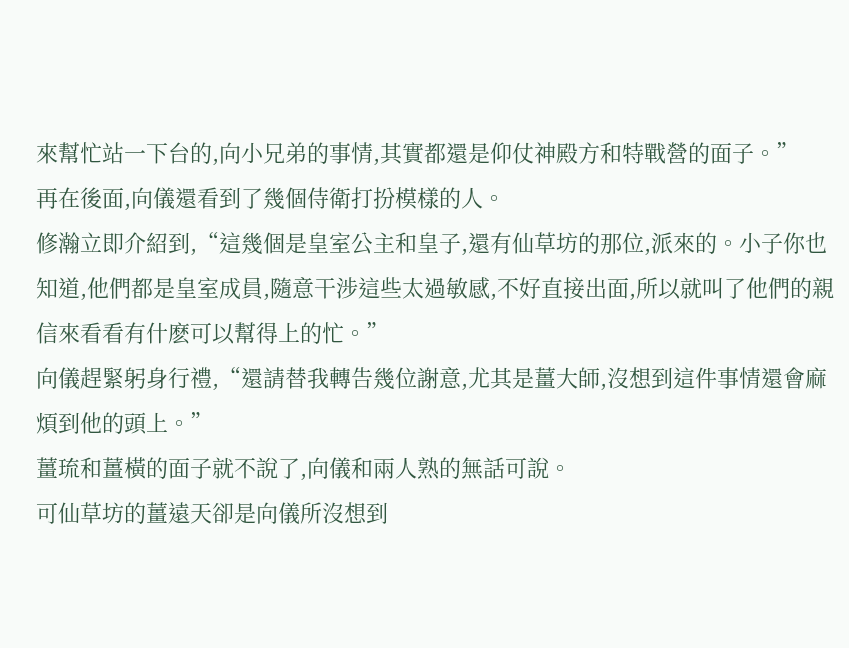來幫忙站一下台的,向小兄弟的事情,其實都還是仰仗神殿方和特戰營的面子。”
再在後面,向儀還看到了幾個侍衛打扮模樣的人。
修瀚立即介紹到,“這幾個是皇室公主和皇子,還有仙草坊的那位,派來的。小子你也知道,他們都是皇室成員,隨意干涉這些太過敏感,不好直接出面,所以就叫了他們的親信來看看有什麽可以幫得上的忙。”
向儀趕緊躬身行禮,“還請替我轉告幾位謝意,尤其是薑大師,沒想到這件事情還會麻煩到他的頭上。”
薑琉和薑橫的面子就不說了,向儀和兩人熟的無話可說。
可仙草坊的薑遠天卻是向儀所沒想到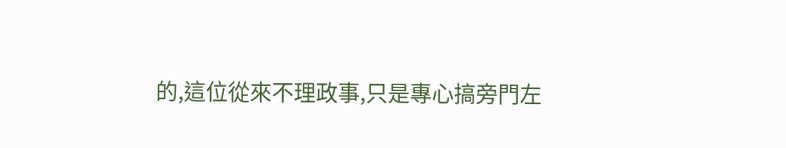的,這位從來不理政事,只是專心搞旁門左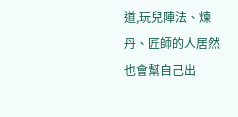道,玩兒陣法、煉丹、匠師的人居然也會幫自己出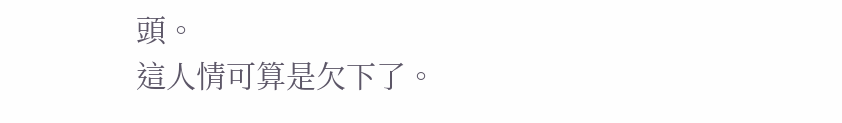頭。
這人情可算是欠下了。